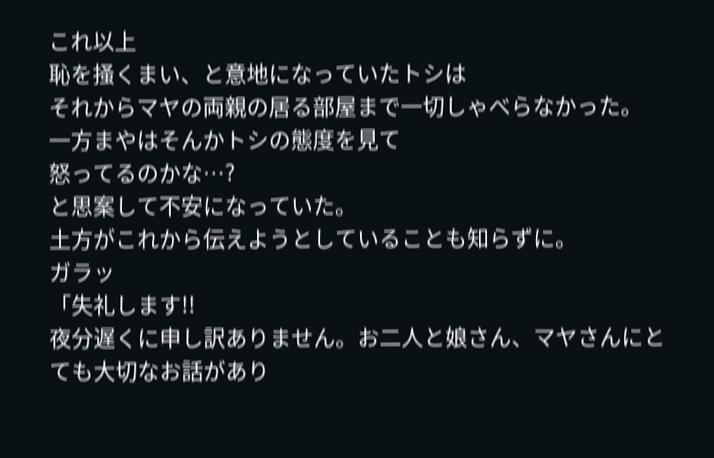これ以上
恥を掻くまい、と意地になっていたトシは
それからマヤの両親の居る部屋まで一切しゃべらなかった。
一方まやはそんかトシの態度を見て
怒ってるのかな…?
と思案して不安になっていた。
土方がこれから伝えようとしていることも知らずに。
ガラッ
「失礼します!!
夜分遅くに申し訳ありません。お二人と娘さん、マヤさんにとても大切なお話があり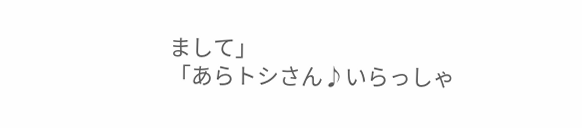まして」
「あらトシさん♪いらっしゃ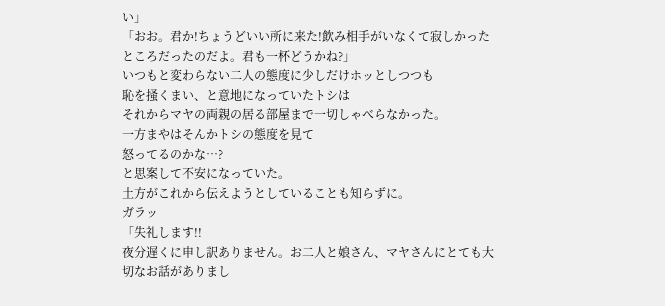い」
「おお。君か!ちょうどいい所に来た!飲み相手がいなくて寂しかったところだったのだよ。君も一杯どうかね?」
いつもと変わらない二人の態度に少しだけホッとしつつも
恥を掻くまい、と意地になっていたトシは
それからマヤの両親の居る部屋まで一切しゃべらなかった。
一方まやはそんかトシの態度を見て
怒ってるのかな…?
と思案して不安になっていた。
土方がこれから伝えようとしていることも知らずに。
ガラッ
「失礼します!!
夜分遅くに申し訳ありません。お二人と娘さん、マヤさんにとても大切なお話がありまし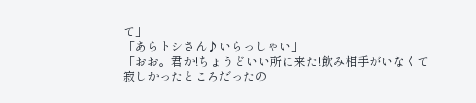て」
「あらトシさん♪いらっしゃい」
「おお。君か!ちょうどいい所に来た!飲み相手がいなくて寂しかったところだったの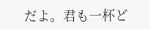だよ。君も一杯ど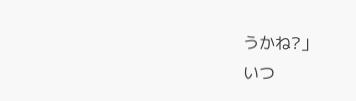うかね?」
いつ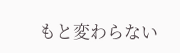もと変わらない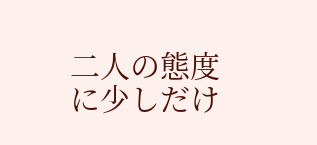二人の態度に少しだけ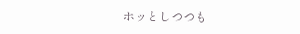ホッとしつつも